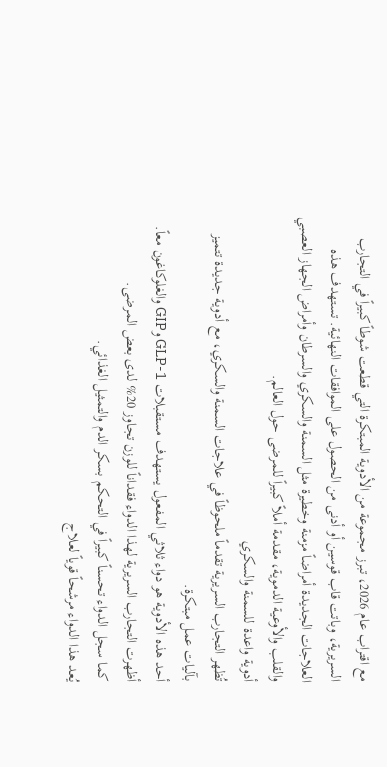مع اقتراب عام 2026، تبرز مجموعة من الأدوية المبتكرة التي قطعت شوطاً كبيراً في التجارب السريرية، وباتت قاب قوسين أو أدنى من الحصول على الموافقات النهائية. تستهدف هذه العلاجات الجديدة أمراضاً مزمنة وخطيرة مثل السمنة والسكري والسرطان وأمراض الجهاز العصبي والقلب والأوعية الدموية، مقدمة أملاً كبيراً للمرضى حول العالم.
أدوية واعدة للسمنة والسكري
تُظهر التجارب السريرية تقدماً ملحوظاً في علاجات السمنة والسكري، مع أدوية جديدة تتميز بآليات عمل مبتكرة.
أحد هذه الأدوية هو دواء ثلاثي المفعول يستهدف مستقبلات GLP-1 وGIP والغلوكاغون معاً.
أظهرت التجارب السريرية لهذا الدواء فقداناً للوزن تجاوز 20% لدى بعض المرضى.
كما سجل الدواء تحسناً كبيراً في التحكم بسكر الدم والتمثيل الغذائي.
يُعد هذا الدواء مرشحاً قوياً لعلاج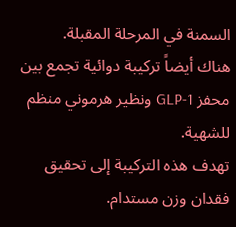السمنة في المرحلة المقبلة.
هناك أيضاً تركيبة دوائية تجمع بين محفز GLP-1 ونظير هرموني منظم للشهية.
تهدف هذه التركيبة إلى تحقيق فقدان وزن مستدام.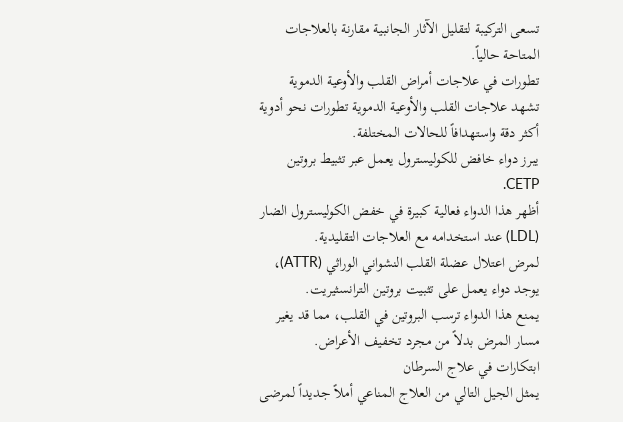تسعى التركيبة لتقليل الآثار الجانبية مقارنة بالعلاجات المتاحة حالياً.
تطورات في علاجات أمراض القلب والأوعية الدموية
تشهد علاجات القلب والأوعية الدموية تطورات نحو أدوية أكثر دقة واستهدافاً للحالات المختلفة.
يبرز دواء خافض للكوليسترول يعمل عبر تثبيط بروتين CETP.
أظهر هذا الدواء فعالية كبيرة في خفض الكوليسترول الضار (LDL) عند استخدامه مع العلاجات التقليدية.
لمرض اعتلال عضلة القلب النشواني الوراثي (ATTR)، يوجد دواء يعمل على تثبيت بروتين الترانسثيريت.
يمنع هذا الدواء ترسب البروتين في القلب، مما قد يغير مسار المرض بدلاً من مجرد تخفيف الأعراض.
ابتكارات في علاج السرطان
يمثل الجيل التالي من العلاج المناعي أملاً جديداً لمرضى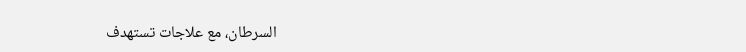السرطان، مع علاجات تستهدف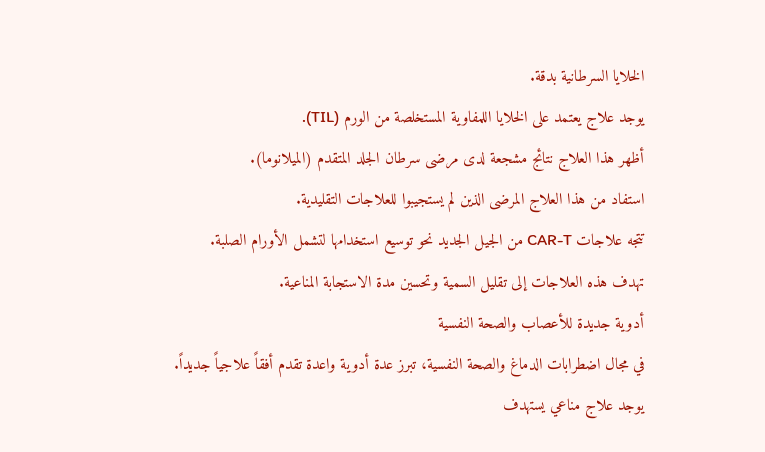الخلايا السرطانية بدقة.
يوجد علاج يعتمد على الخلايا اللمفاوية المستخلصة من الورم (TIL).
أظهر هذا العلاج نتائج مشجعة لدى مرضى سرطان الجلد المتقدم (الميلانوما).
استفاد من هذا العلاج المرضى الذين لم يستجيبوا للعلاجات التقليدية.
تتجه علاجات CAR-T من الجيل الجديد نحو توسيع استخدامها لتشمل الأورام الصلبة.
تهدف هذه العلاجات إلى تقليل السمية وتحسين مدة الاستجابة المناعية.
أدوية جديدة للأعصاب والصحة النفسية
في مجال اضطرابات الدماغ والصحة النفسية، تبرز عدة أدوية واعدة تقدم أفقاً علاجياً جديداً.
يوجد علاج مناعي يستهدف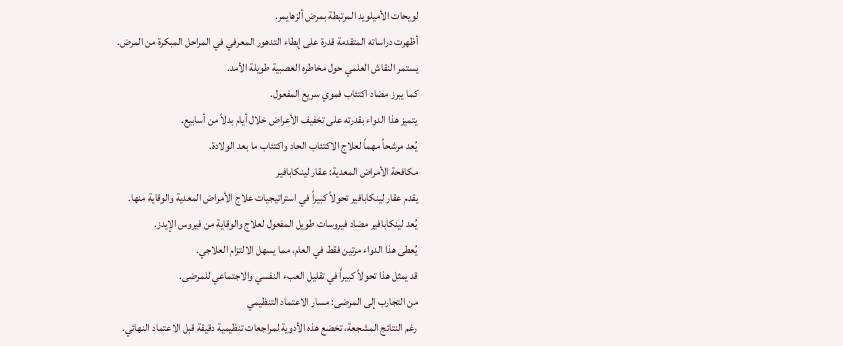لويحات الأميلويد المرتبطة بمرض ألزهايمر.
أظهرت دراساته المتقدمة قدرة على إبطاء التدهور المعرفي في المراحل المبكرة من المرض.
يستمر النقاش العلمي حول مخاطره العصبية طويلة الأمد.
كما يبرز مضاد اكتئاب فموي سريع المفعول.
يتميز هذا الدواء بقدرته على تخفيف الأعراض خلال أيام بدلاً من أسابيع.
يُعد مرشحاً مهماً لعلاج الاكتئاب الحاد واكتئاب ما بعد الولادة.
مكافحة الأمراض المعدية: عقار لينكابافير
يقدم عقار لينكابافير تحولاً كبيراً في استراتيجيات علاج الأمراض المعدية والوقاية منها.
يُعد لينكابافير مضاد فيروسات طويل المفعول لعلاج والوقاية من فيروس الإيدز.
يُعطى هذا الدواء مرتين فقط في العام، مما يسهل الالتزام العلاجي.
قد يمثل هذا تحولاً كبيراً في تقليل العبء النفسي والاجتماعي للمرضى.
من التجارب إلى المرضى: مسار الاعتماد التنظيمي
رغم النتائج المشجعة، تخضع هذه الأدوية لمراجعات تنظيمية دقيقة قبل الاعتماد النهائي.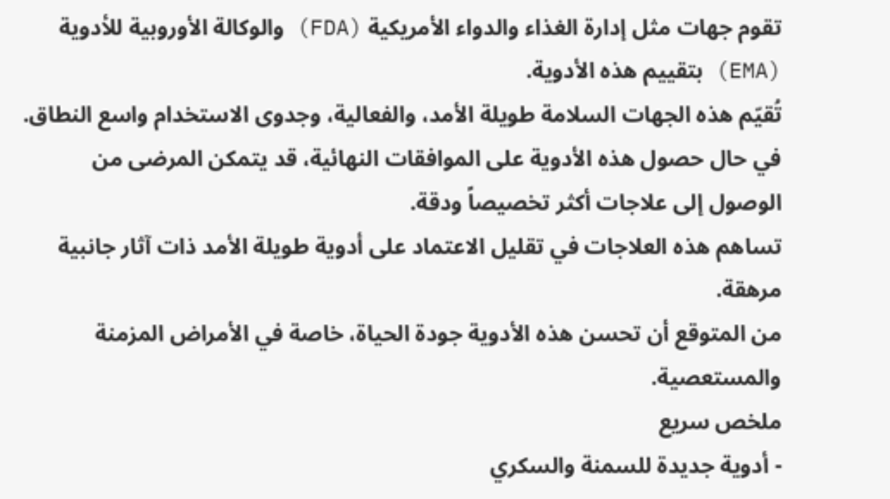تقوم جهات مثل إدارة الغذاء والدواء الأمريكية (FDA) والوكالة الأوروبية للأدوية (EMA) بتقييم هذه الأدوية.
تُقيّم هذه الجهات السلامة طويلة الأمد، والفعالية، وجدوى الاستخدام واسع النطاق.
في حال حصول هذه الأدوية على الموافقات النهائية، قد يتمكن المرضى من الوصول إلى علاجات أكثر تخصيصاً ودقة.
تساهم هذه العلاجات في تقليل الاعتماد على أدوية طويلة الأمد ذات آثار جانبية مرهقة.
من المتوقع أن تحسن هذه الأدوية جودة الحياة، خاصة في الأمراض المزمنة والمستعصية.
ملخص سريع
- أدوية جديدة للسمنة والسكري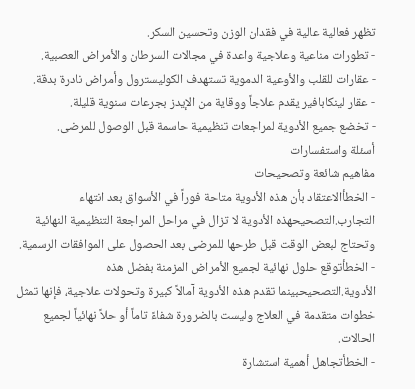تظهر فعالية عالية في فقدان الوزن وتحسين السكر.
- تطورات مناعية وعلاجية واعدة في مجالات السرطان والأمراض العصبية.
- عقارات للقلب والأوعية الدموية تستهدف الكوليسترول وأمراض نادرة بدقة.
- عقار لينكابافير يقدم علاجاً ووقاية من الإيدز بجرعات سنوية قليلة.
- تخضع جميع الأدوية لمراجعات تنظيمية حاسمة قبل الوصول للمرضى.
أسئلة واستفسارات
مفاهيم شائعة وتصحيحات
- الخطأالاعتقاد بأن هذه الأدوية متاحة فوراً في الأسواق بعد انتهاء التجارب.التصحيحهذه الأدوية لا تزال في مراحل المراجعة التنظيمية النهائية وتحتاج لبعض الوقت قبل طرحها للمرضى بعد الحصول على الموافقات الرسمية.
- الخطأتوقع حلول نهائية لجميع الأمراض المزمنة بفضل هذه الأدوية.التصحيحبينما تقدم هذه الأدوية آمالاً كبيرة وتحولات علاجية، فإنها تمثل خطوات متقدمة في العلاج وليست بالضرورة شفاءً تاماً أو حلاً نهائياً لجميع الحالات.
- الخطأتجاهل أهمية استشارة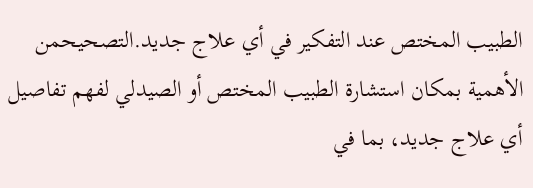الطبيب المختص عند التفكير في أي علاج جديد.التصحيحمن الأهمية بمكان استشارة الطبيب المختص أو الصيدلي لفهم تفاصيل أي علاج جديد، بما في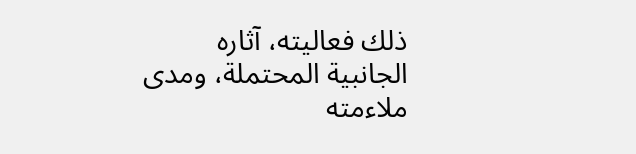ذلك فعاليته، آثاره الجانبية المحتملة، ومدى ملاءمته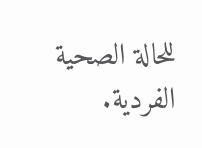للحالة الصحية الفردية.